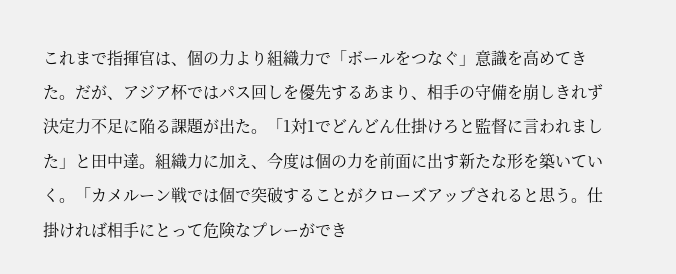これまで指揮官は、個の力より組織力で「ボールをつなぐ」意識を高めてきた。だが、アジア杯ではパス回しを優先するあまり、相手の守備を崩しきれず決定力不足に陥る課題が出た。「1対1でどんどん仕掛けろと監督に言われました」と田中達。組織力に加え、今度は個の力を前面に出す新たな形を築いていく。「カメルーン戦では個で突破することがクローズアップされると思う。仕掛ければ相手にとって危険なプレーができ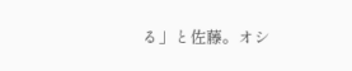る」と佐藤。オシ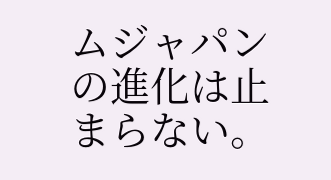ムジャパンの進化は止まらない。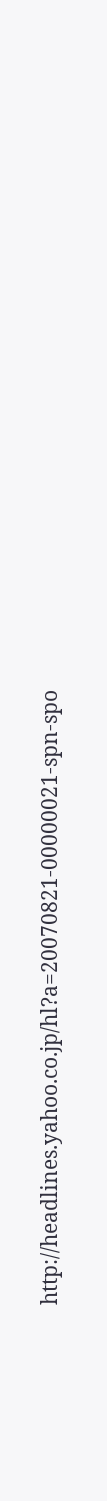http://headlines.yahoo.co.jp/hl?a=20070821-00000021-spn-spo